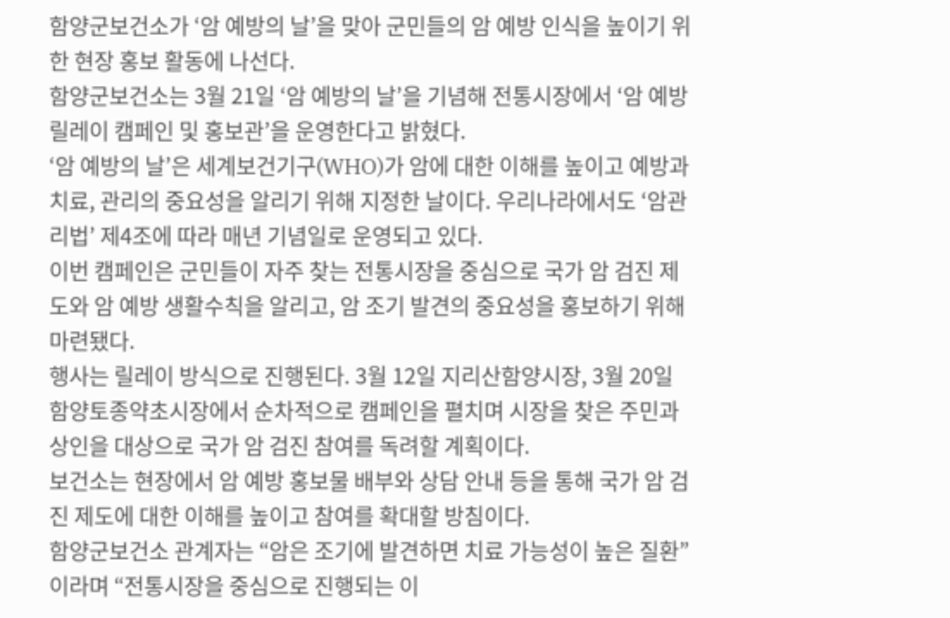함양군보건소가 ‘암 예방의 날’을 맞아 군민들의 암 예방 인식을 높이기 위한 현장 홍보 활동에 나선다.
함양군보건소는 3월 21일 ‘암 예방의 날’을 기념해 전통시장에서 ‘암 예방 릴레이 캠페인 및 홍보관’을 운영한다고 밝혔다.
‘암 예방의 날’은 세계보건기구(WHO)가 암에 대한 이해를 높이고 예방과 치료, 관리의 중요성을 알리기 위해 지정한 날이다. 우리나라에서도 ‘암관리법’ 제4조에 따라 매년 기념일로 운영되고 있다.
이번 캠페인은 군민들이 자주 찾는 전통시장을 중심으로 국가 암 검진 제도와 암 예방 생활수칙을 알리고, 암 조기 발견의 중요성을 홍보하기 위해 마련됐다.
행사는 릴레이 방식으로 진행된다. 3월 12일 지리산함양시장, 3월 20일 함양토종약초시장에서 순차적으로 캠페인을 펼치며 시장을 찾은 주민과 상인을 대상으로 국가 암 검진 참여를 독려할 계획이다.
보건소는 현장에서 암 예방 홍보물 배부와 상담 안내 등을 통해 국가 암 검진 제도에 대한 이해를 높이고 참여를 확대할 방침이다.
함양군보건소 관계자는 “암은 조기에 발견하면 치료 가능성이 높은 질환”이라며 “전통시장을 중심으로 진행되는 이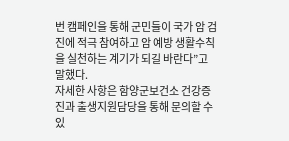번 캠페인을 통해 군민들이 국가 암 검진에 적극 참여하고 암 예방 생활수칙을 실천하는 계기가 되길 바란다”고 말했다.
자세한 사항은 함양군보건소 건강증진과 출생지원담당을 통해 문의할 수 있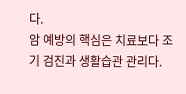다.
암 예방의 핵심은 치료보다 조기 검진과 생활습관 관리다.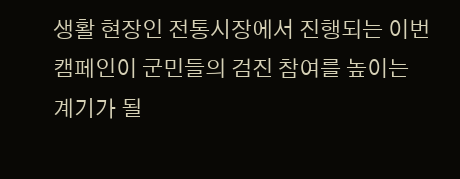생활 현장인 전통시장에서 진행되는 이번 캠페인이 군민들의 검진 참여를 높이는 계기가 될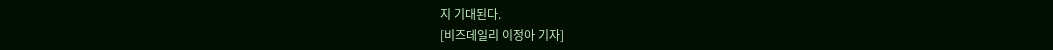지 기대된다.
[비즈데일리 이정아 기자]